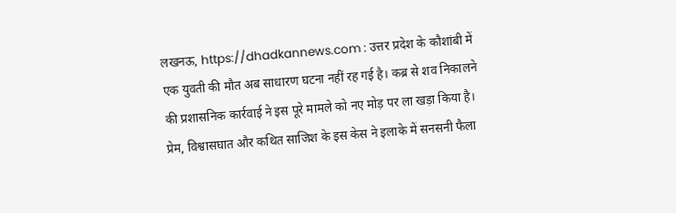लखनऊ, https://dhadkannews.com : उत्तर प्रदेश के कौशांबी में एक युवती की मौत अब साधारण घटना नहीं रह गई है। कब्र से शव निकालने की प्रशासनिक कार्रवाई ने इस पूरे मामले को नए मोड़ पर ला खड़ा किया है। प्रेम, विश्वासघात और कथित साजिश के इस केस ने इलाके में सनसनी फैला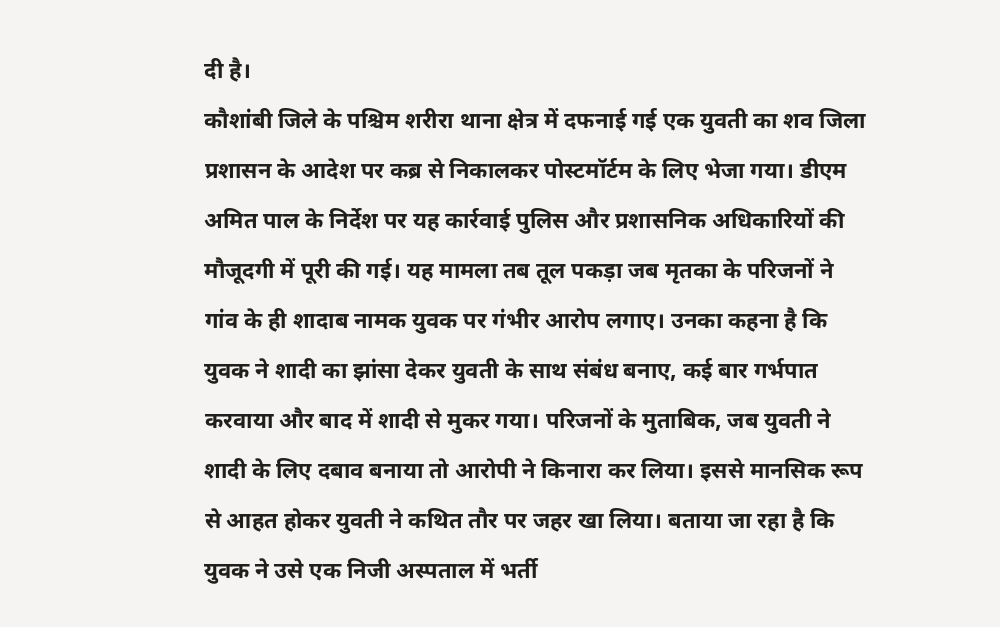दी है।
कौशांबी जिले के पश्चिम शरीरा थाना क्षेत्र में दफनाई गई एक युवती का शव जिला प्रशासन के आदेश पर कब्र से निकालकर पोस्टमॉर्टम के लिए भेजा गया। डीएम अमित पाल के निर्देश पर यह कार्रवाई पुलिस और प्रशासनिक अधिकारियों की मौजूदगी में पूरी की गई। यह मामला तब तूल पकड़ा जब मृतका के परिजनों ने गांव के ही शादाब नामक युवक पर गंभीर आरोप लगाए। उनका कहना है कि युवक ने शादी का झांसा देकर युवती के साथ संबंध बनाए, कई बार गर्भपात करवाया और बाद में शादी से मुकर गया। परिजनों के मुताबिक, जब युवती ने शादी के लिए दबाव बनाया तो आरोपी ने किनारा कर लिया। इससे मानसिक रूप से आहत होकर युवती ने कथित तौर पर जहर खा लिया। बताया जा रहा है कि युवक ने उसे एक निजी अस्पताल में भर्ती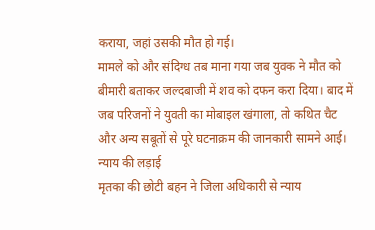कराया, जहां उसकी मौत हो गई।
मामले को और संदिग्ध तब माना गया जब युवक ने मौत को बीमारी बताकर जल्दबाजी में शव को दफन करा दिया। बाद में जब परिजनों ने युवती का मोबाइल खंगाला, तो कथित चैट और अन्य सबूतों से पूरे घटनाक्रम की जानकारी सामने आई।
न्याय की लड़ाई
मृतका की छोटी बहन ने जिला अधिकारी से न्याय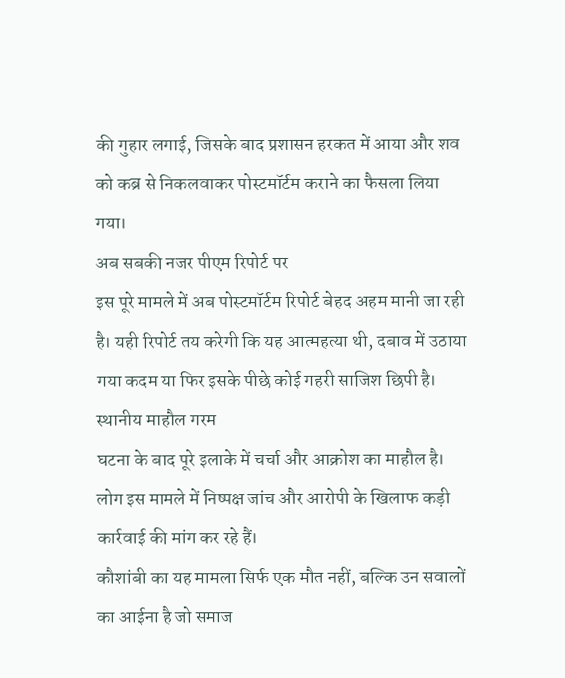की गुहार लगाई, जिसके बाद प्रशासन हरकत में आया और शव को कब्र से निकलवाकर पोस्टमॉर्टम कराने का फैसला लिया गया।
अब सबकी नजर पीएम रिपोर्ट पर
इस पूरे मामले में अब पोस्टमॉर्टम रिपोर्ट बेहद अहम मानी जा रही है। यही रिपोर्ट तय करेगी कि यह आत्महत्या थी, दबाव में उठाया गया कदम या फिर इसके पीछे कोई गहरी साजिश छिपी है।
स्थानीय माहौल गरम
घटना के बाद पूरे इलाके में चर्चा और आक्रोश का माहौल है। लोग इस मामले में निष्पक्ष जांच और आरोपी के खिलाफ कड़ी कार्रवाई की मांग कर रहे हैं।
कौशांबी का यह मामला सिर्फ एक मौत नहीं, बल्कि उन सवालों का आईना है जो समाज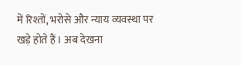में रिश्तों, भरोसे और न्याय व्यवस्था पर खड़े होते हैं। अब देखना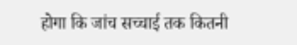होगा कि जांच सच्चाई तक कितनी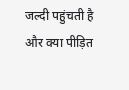जल्दी पहुंचती है और क्या पीड़ित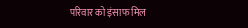परिवार को इंसाफ मिल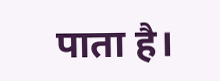पाता है।